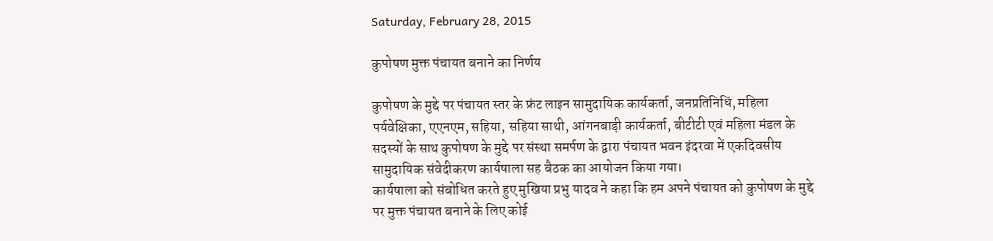Saturday, February 28, 2015

कुपोषण मुक्त पंचायत बनाने का निर्णय

कुपोषण के मुद्दे पर पंचायत स्तर के फ्रंट लाइन सामुदायिक कार्यकर्ता, जनप्रतिनिधिं, महिला पर्यवेक्षिका, एएनएम, सहिया, सहिया साथी, आंगनबाड़ी कार्यकर्ता, बीटीटी एवं महिला मंडल के सदस्यों के साथ कुपोषण के मुद्दे पर संस्था समर्पण के द्वारा पंचायत भवन इंदरवा में एकदिवसीय सामुदायिक संवेदीकरण कार्यषाला सह बैठक का आयोजन किया गया।
कार्यषाला को संबोधित करते हुए मुखिया प्रभु यादव ने कहा कि हम अपने पंचायत को कुपोषण के मुद्दे पर मुक्त पंचायत बनाने के लिए कोई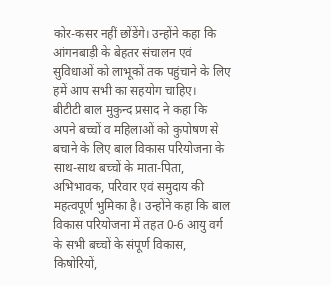कोर-कसर नहीं छोंडेंगे। उन्होंने कहा कि आंगनबाड़ी के बेहतर संचालन एवं सुविधाओं को लाभूकों तक पहुंचाने के लिए हमें आप सभी का सहयोग चाहिए।
बीटीटी बाल मुकुन्द प्रसाद ने कहा कि अपने बच्चों व महिलाओं को कुपोषण से बचाने के लिए बाल विकास परियोजना के साथ-साथ बच्चों के माता-पिता, अभिभावक, परिवार एवं समुदाय की महत्वपूर्ण भुमिका है। उन्होंने कहा कि बाल विकास परियोजना में तहत 0-6 आयु वर्ग के सभी बच्चों के संपूर्ण विकास, किषोरियों,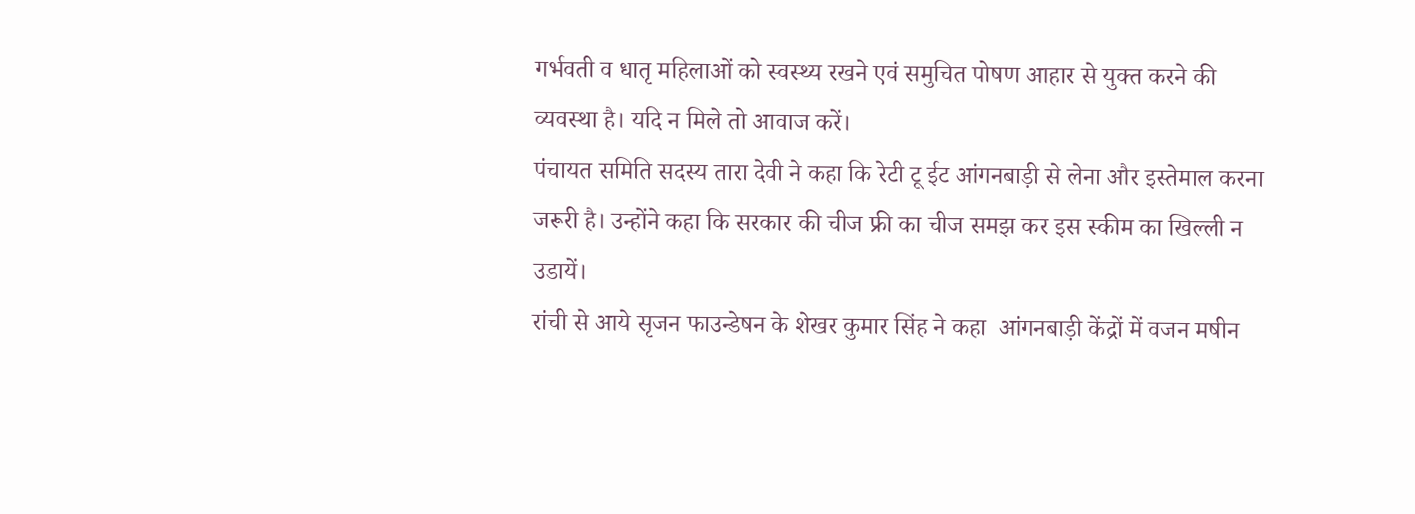गर्भवती व धातृ महिलाओं को स्वस्थ्य रखने एवं समुचित पोषण आहार से युक्त करने की व्यवस्था है। यदि न मिले तो आवाज करें।
पंचायत समिति सदस्य तारा देवी ने कहा कि रेटी टू ईट आंगनबाड़ी से लेना और इस्तेमाल करना जरूरी है। उन्होंने कहा कि सरकार की चीज फ्री का चीज समझ कर इस स्कीम का खिल्ली न उडायें।
रांची से आये सृजन फाउन्डेषन के शेखर कुमार सिंह ने कहा  आंगनबाड़ी केंद्रों में वजन मषीन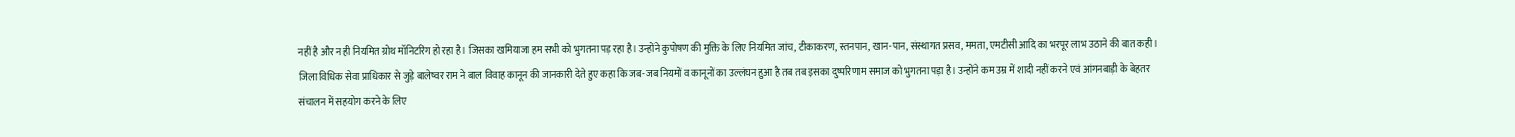नहीं है और न ही नियमित ग्रोथ मॉनिटरिंग हो रहा है। जिसका खमियाजा हम सभी को भुगतना पड़ रहा है। उन्होंने कुपोषण की मुक्ति के लिए नियमित जांच, टीकाकरण, स्तनपान, खान-पान, संस्थागत प्रसव, ममता, एमटीसी आदि का भरपूर लाभ उठाने की बात कही।
जिला विधिक सेवा प्राधिकार से जुड़े बालेष्वर राम ने बाल विवाह कानून की जानकारी देते हुए कहा कि जब-जब नियमों व कानूनों का उल्लंघन हुआ है तब तब इसका दुष्परिणाम समाज को भुगतना पड़ा है। उन्होंने कम उम्र में शादी नहीं करने एवं आंगनबाड़ी के बेहतर संचालन में सहयोग करने के लिए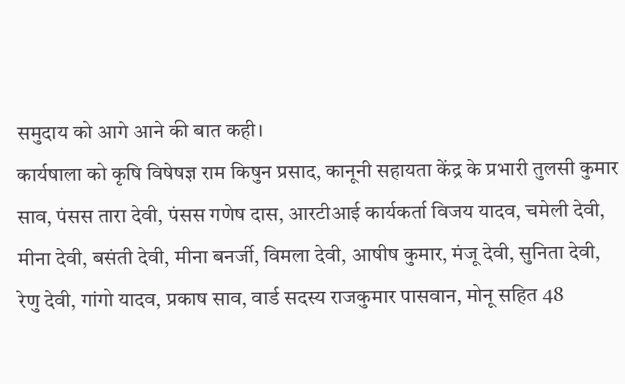समुदाय को आगे आने की बात कही।
कार्यषाला को कृषि विषेषज्ञ राम किषुन प्रसाद, कानूनी सहायता केंद्र के प्रभारी तुलसी कुमार साव, पंसस तारा देवी, पंसस गणेष दास, आरटीआई कार्यकर्ता विजय यादव, चमेली देवी, मीना देवी, बसंती देवी, मीना बनर्जी, विमला देवी, आषीष कुमार, मंजू देवी, सुनिता देवी, रेणु देवी, गांगो यादव, प्रकाष साव, वार्ड सदस्य राजकुमार पासवान, मोनू सहित 48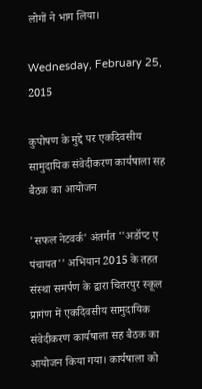लोगों ने भाग लिया।

Wednesday, February 25, 2015

कुपोषण के मुद्दे पर एकदिवसीय सामुदायिक संवेदीकरण कार्यषाला सह बैठक का आयोजन

'सफल नेटवर्क' अंतर्गत ''अडॉप्ट ए पंचायत'' अभियान 2015 के तहत संस्था समर्पण के द्वारा चितरपुर स्कूल प्रागंण में एकदिवसीय सामुदायिक संवेदीकरण कार्यषाला सह बैठक का आयोजन किया गया। कार्यषाला को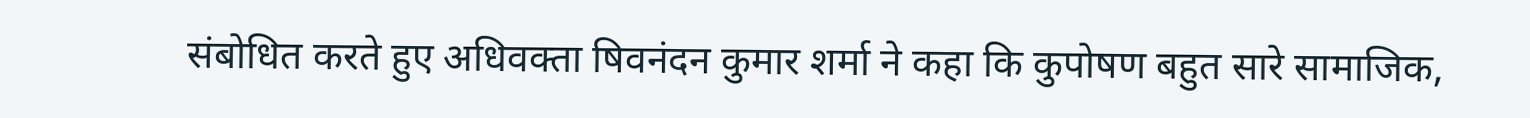संबोधित करते हुए अधिवक्ता षिवनंदन कुमार शर्मा ने कहा कि कुपोषण बहुत सारे सामाजिक,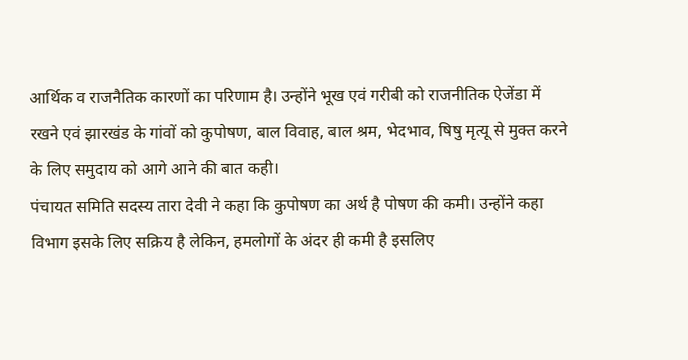आर्थिक व राजनैतिक कारणों का परिणाम है। उन्होंने भूख एवं गरीबी को राजनीतिक ऐजेंडा में रखने एवं झारखंड के गांवों को कुपोषण, बाल विवाह, बाल श्रम, भेदभाव, षिषु मृत्यू से मुक्त करने के लिए समुदाय को आगे आने की बात कही।
पंचायत समिति सदस्य तारा देवी ने कहा कि कुपोषण का अर्थ है पोषण की कमी। उन्होंने कहा विभाग इसके लिए सक्रिय है लेकिन, हमलोगों के अंदर ही कमी है इसलिए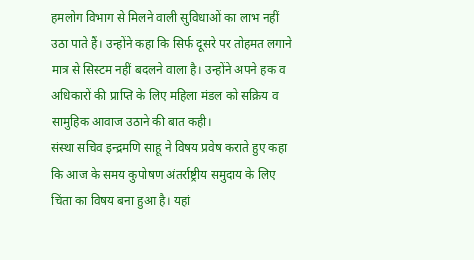हमलोग विभाग से मिलने वाली सुविधाओं का लाभ नहीं उठा पाते हैं। उन्होंने कहा कि सिर्फ दूसरे पर तोहमत लगाने मात्र से सिस्टम नहीं बदलने वाला है। उन्होंने अपने हक व अधिकारों की प्राप्ति के लिए महिला मंडल को सक्रिय व सामुहिक आवाज उठाने की बात कही।
संस्था सचिव इन्द्रमणि साहू ने विषय प्रवेष कराते हुए कहा कि आज के समय कुपोषण अंतर्राष्ट्रीय समुदाय के लिए चिंता का विषय बना हुआ है। यहां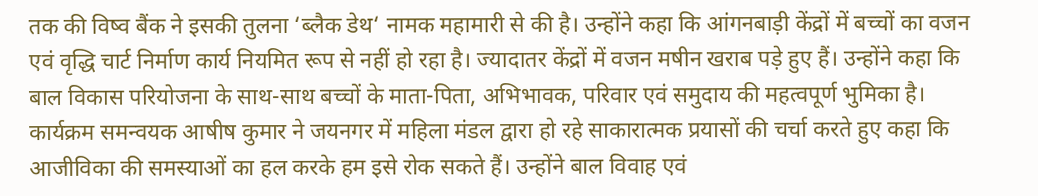तक की विष्व बैंक ने इसकी तुलना ‘ब्लैक डेथ‘ नामक महामारी से की है। उन्होंने कहा कि आंगनबाड़ी केंद्रों में बच्चों का वजन एवं वृद्धि चार्ट निर्माण कार्य नियमित रूप से नहीं हो रहा है। ज्यादातर केंद्रों में वजन मषीन खराब पड़े हुए हैं। उन्होंने कहा कि बाल विकास परियोजना के साथ-साथ बच्चों के माता-पिता, अभिभावक, परिवार एवं समुदाय की महत्वपूर्ण भुमिका है।
कार्यक्रम समन्वयक आषीष कुमार ने जयनगर में महिला मंडल द्वारा हो रहे साकारात्मक प्रयासों की चर्चा करते हुए कहा कि आजीविका की समस्याओं का हल करके हम इसे रोक सकते हैं। उन्होंने बाल विवाह एवं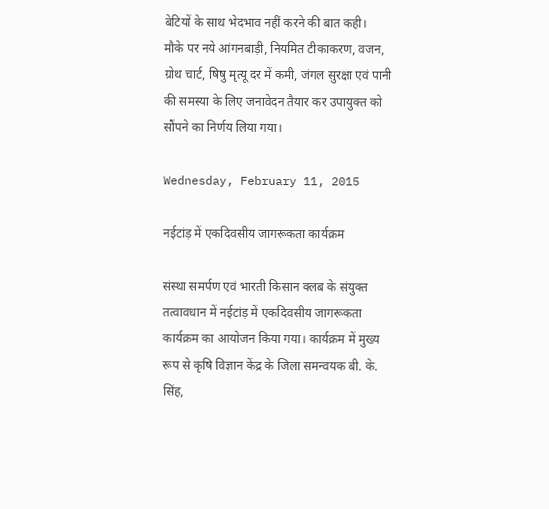बेटियों के साथ भेदभाव नहीं करने की बात कही।
मौके पर नये आंगनबाड़ी, नियमित टीकाकरण, वजन, ग्रोथ चार्ट, षिषु मृत्यू दर में कमी, जंगल सुरक्षा एवं पानी की समस्या के लिए जनावेदन तैयार कर उपायुक्त को सौंपने का निर्णय लिया गया।

Wednesday, February 11, 2015

नईटांड़ में एकदिवसीय जागरूकता कार्यक्रम

संस्था समर्पण एवं भारती किसान क्लब के संयुक्त तत्वावधान में नईटांड़ में एकदिवसीय जागरूकता कार्यक्रम का आयोजन किया गया। कार्यक्रम में मुख्य रूप से कृषि विज्ञान केंद्र के जिला समन्वयक बी. के. सिंह,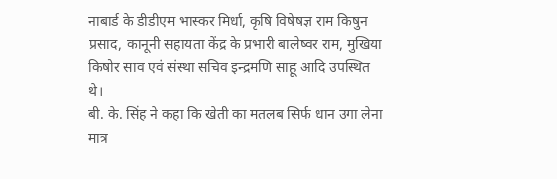नाबार्ड के डीडीएम भास्कर मिर्धा, कृषि विषेषज्ञ राम किषुन प्रसाद, कानूनी सहायता केंद्र के प्रभारी बालेष्वर राम, मुखिया किषोर साव एवं संस्था सचिव इन्द्रमणि साहू आदि उपस्थित थे।
बी. के. सिंह ने कहा कि खेती का मतलब सिर्फ धान उगा लेना मात्र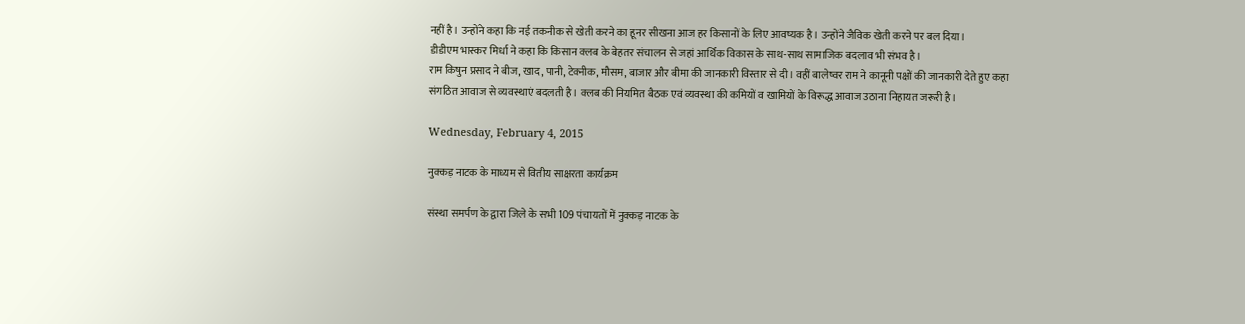नहीं है। उन्होंने कहा कि नई तकनीक से खेती करने का हूनर सीखना आज हर किसानों के लिए आवष्यक है। उन्होंने जैविक खेती करने पर बल दिया।
डीडीएम भास्कर मिर्धा ने कहा कि किसान क्लब के बेहतर संचालन से जहां आर्थिक विकास के साथ-साथ सामाजिक बदलाव भी संभव है।
राम किषुन प्रसाद ने बीज, खाद, पानी, टेक्नीक, मौसम, बाजार और बीमा की जानकारी विस्तार से दी। वहीं बालेष्वर राम ने कानूनी पक्षों की जानकारी देते हुए कहा संगठित आवाज से व्यवस्थाएं बदलती है। क्लब की नियमित बैठक एवं व्यवस्था की कमियों व खामियों के विरूद्ध आवाज उठाना निहायत जरूरी है।

Wednesday, February 4, 2015

नुक्कड़ नाटक के माध्यम से वितीय साक्षरता कार्यक्रम

संस्था समर्पण के द्वारा जिले के सभी 109 पंचायतों में नुक्कड़ नाटक के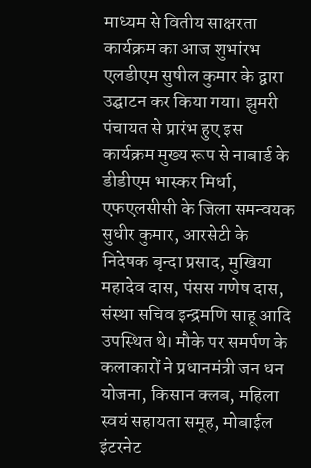माध्यम से वितीय साक्षरता कार्यक्रम का आज शुभांरभ एलडीएम सुषील कुमार के द्वारा उद्घाटन कर किया गया। झुमरी पंचायत से प्रारंभ हुए इस कार्यक्रम मुख्य रूप से नाबार्ड के डीडीएम भास्कर मिर्धा, एफएलसीसी के जिला समन्वयक सुधीर कुमार, आरसेटी के निदेषक बृन्दा प्रसाद, मुखिया महादेव दास, पंसस गणेष दास, संस्था सचिव इन्द्रमणि साहू आदि उपस्थित थे। मौके पर समर्पण के कलाकारों ने प्रधानमंत्री जन धन योजना, किसान क्लब, महिला स्वयं सहायता समूह, मोबाईल इंटरनेट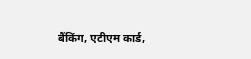बैंकिंग, एटीएम कार्ड,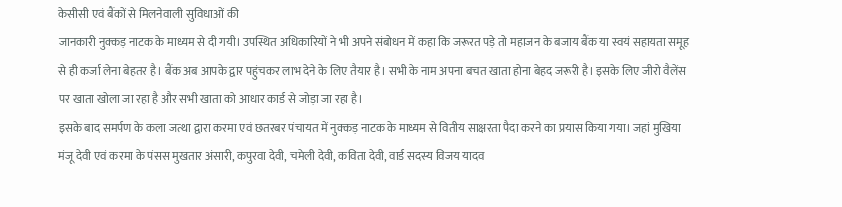केसीसी एवं बैंकों से मिलनेवाली सुविधाओं की
जानकारी नुक्कड़ नाटक के माध्यम से दी गयी। उपस्थित अधिकारियों ने भी अपने संबोधन में कहा कि जरूरत पड़े तो महाजन के बजाय बैंक या स्वयं सहायता समूह से ही कर्जा लेना बेहतर है। बैंक अब आपके द्वार पहुंचकर लाभ देने के लिए तैयार है। सभी के नाम अपना बचत खाता होना बेहद जरूरी है। इसके लिए जीरो वैलेंस पर खाता खोला जा रहा है और सभी खाता को आधार कार्ड से जोड़ा जा रहा है।
इसके बाद समर्पण के कला जत्था द्वारा करमा एवं छतरबर पंचायत में नुक्कड़ नाटक के माध्यम से वितीय साक्षरता पैदा करने का प्रयास किया गया। जहां मुखिया मंजू देवी एवं करमा के पंसस मुखतार अंसारी, कपुरवा देवी, चमेली देवी, कविता देवी, वार्ड सदस्य विजय यादव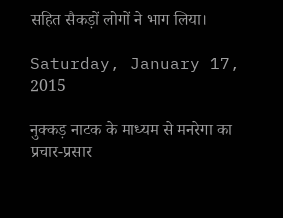सहित सैकड़ों लोगों ने भाग लिया।

Saturday, January 17, 2015

नुक्कड़ नाटक के माध्यम से मनरेगा का प्रचार-प्रसार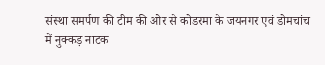संस्था समर्पण की टीम की ओर से कोडरमा के जयनगर एवं डोमचांच
में नुक्कड़ नाटक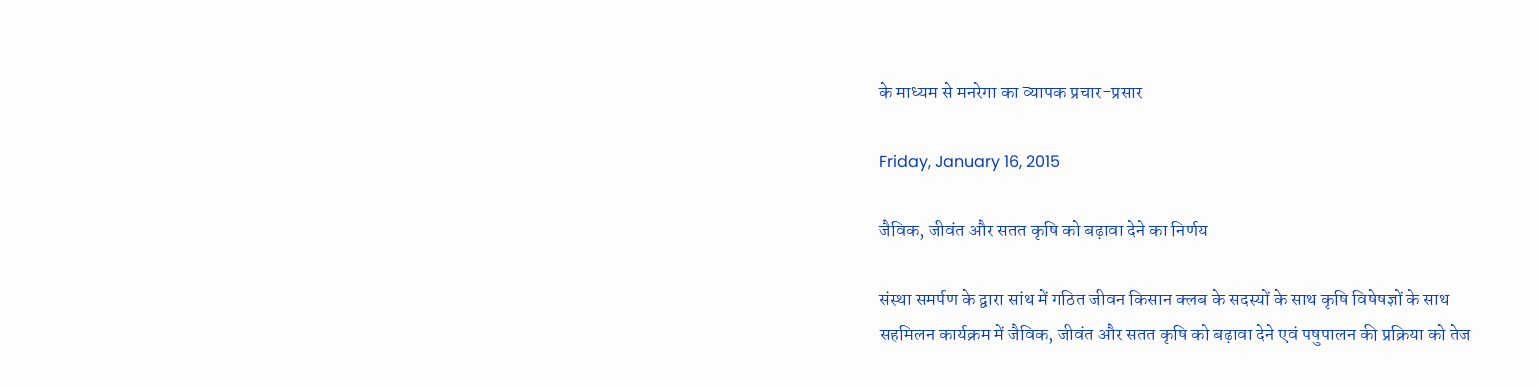के माध्यम से मनरेगा का व्यापक प्रचार-प्रसार

Friday, January 16, 2015

जैविक, जीवंत और सतत कृषि को बढ़ावा देने का निर्णय

संस्था समर्पण के द्वारा सांथ में गठित जीवन किसान क्लब के सदस्यों के साथ कृषि विषेषज्ञों के साथ
सहमिलन कार्यक्रम में जैविक, जीवंत और सतत कृषि को बढ़ावा देने एवं पषुपालन की प्रक्रिया को तेज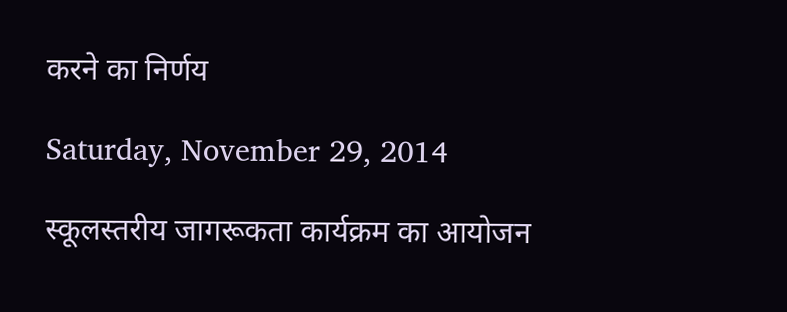करने का निर्णय

Saturday, November 29, 2014

स्कूलस्तरीय जागरूकता कार्यक्रम का आयोजन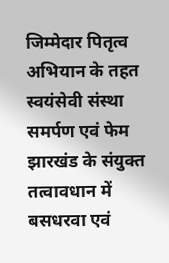जिम्मेदार पितृत्व अभियान के तहत स्वयंसेवी संस्था समर्पण एवं फेम झारखंड के संयुक्त तत्वावधान में बसधरवा एवं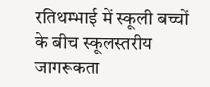रतिथम्भाई में स्कूली बच्चों के बीच स्कूलस्तरीय जागरूकता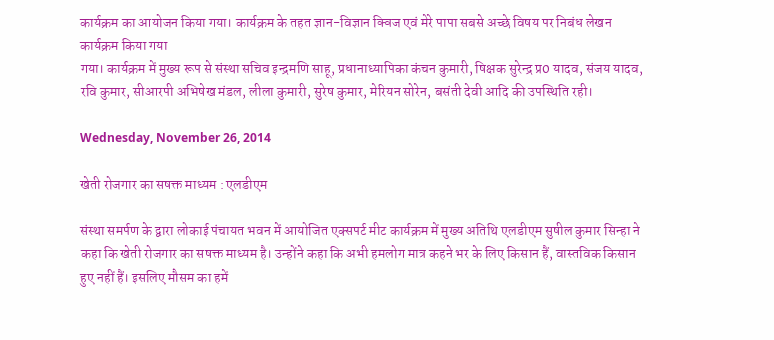कार्यक्रम का आयोजन किया गया। कार्यक्रम के तहत ज्ञान-विज्ञान क्विज एवं मेरे पापा सबसे अच्छे विषय पर निबंध लेखन कार्यक्रम किया गया
गया। कार्यक्रम में मुख्य रूप से संस्था सचिव इन्द्रमणि साहू, प्रधानाध्यापिका कंचन कुमारी, षिक्षक सुरेन्द्र प्र0 यादव, संजय यादव, रवि कुमार, सीआरपी अभिषेख मंडल, लीला कुमारी, सुरेष कुमार, मेरियन सोरेन, बसंती देवी आदि की उपस्थिति रही।

Wednesday, November 26, 2014

खेती रोजगार का सषक्त माध्यम : एलडीएम

संस्था समर्पण के द्वारा लोकाई पंचायत भवन में आयोजित एक्सपर्ट मीट कार्यक्रम में मुख्य अतिथि एलडीएम सुषील कुमार सिन्हा ने कहा कि खेती रोजगार का सषक्त माध्यम है। उन्होंने कहा कि अभी हमलोग मात्र कहने भर के लिए किसान हैं, वास्तविक किसान हुए नहीं हैं। इसलिए मौसम का हमें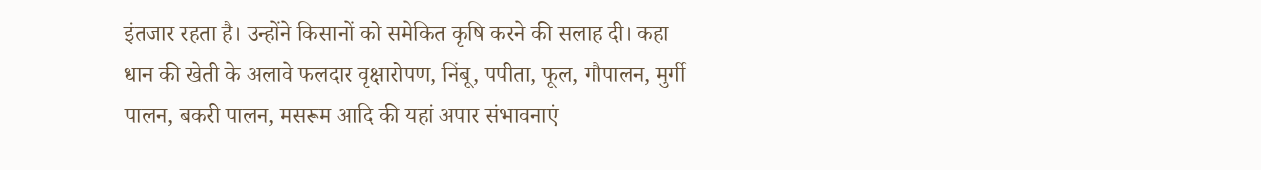इंतजार रहता है। उन्होंने किसानों को समेकित कृषि करने की सलाह दी। कहा धान की खेती के अलावे फलदार वृक्षारोपण, निंबू, पपीता, फूल, गौपालन, मुर्गी पालन, बकरी पालन, मसरूम आदि की यहां अपार संभावनाएं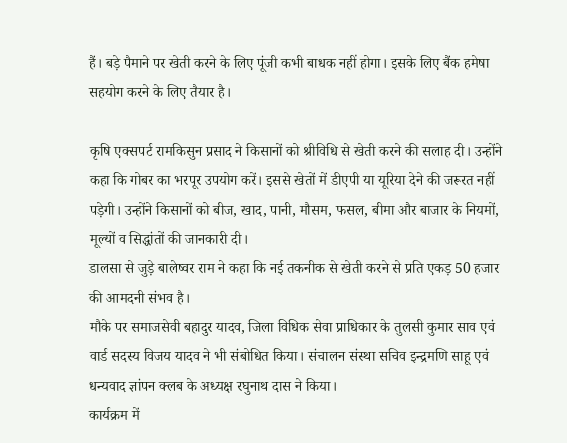हैं। बड़े पैमाने पर खेती करने के लिए पूंजी कभी बाधक नहीं होगा। इसके लिए बैंक हमेषा सहयोग करने के लिए तैयार है।

कृषि एक्सपर्ट रामकिसुन प्रसाद ने किसानों को श्रीविधि से खेती करने की सलाह दी। उन्होंने कहा कि गोबर का भरपूर उपयोग करें। इससे खेतों में डीएपी या यूरिया देने की जरूरत नहीं पड़ेगी। उन्होंने किसानों को बीज, खाद, पानी, मौसम, फसल, बीमा और बाजार के नियमों, मूल्यों व सिद्धांतों की जानकारी दी।
डालसा से जुड़े बालेष्वर राम ने कहा कि नई तकनीक से खेती करने से प्रति एकड़ 50 हजार की आमदनी संभव है।
मौके पर समाजसेवी बहादुर यादव, जिला विधिक सेवा प्राधिकार के तुलसी कुमार साव एवं वार्ड सदस्य विजय यादव ने भी संबोधित किया। संचालन संस्था सचिव इन्द्रमणि साहू एवं धन्यवाद ज्ञांपन क्लब के अध्यक्ष रघुनाथ दास ने किया।
कार्यक्रम में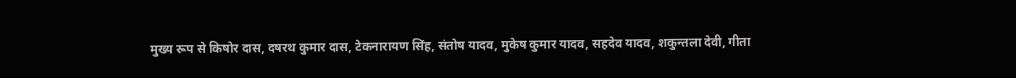मुख्य रूप से किषोर दास, दषरथ कुमार दास, टेकनारायण सिंह, संतोष यादव, मुकेष कुमार यादव, सहदेव यादव, शकुन्तला देवी, गीता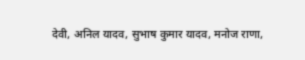देवी, अनिल यादव, सुभाष कुमार यादव, मनोज राणा,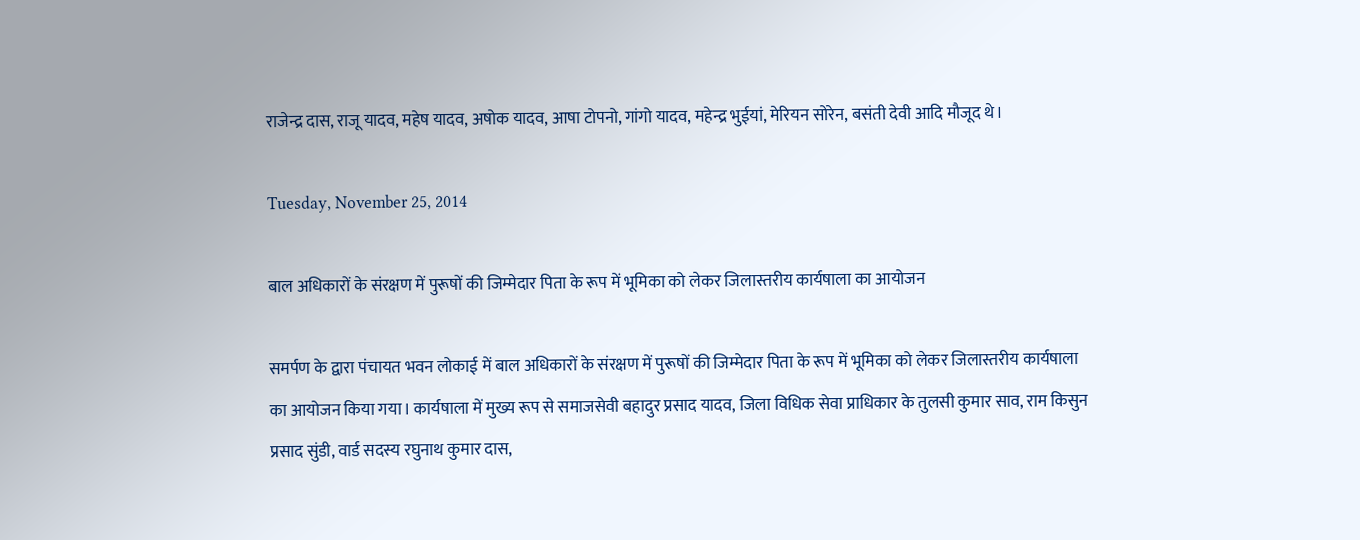राजेन्द्र दास, राजू यादव, महेष यादव, अषोक यादव, आषा टोपनो, गांगो यादव, महेन्द्र भुईयां, मेरियन सोरेन, बसंती देवी आदि मौजूद थे।

Tuesday, November 25, 2014

बाल अधिकारों के संरक्षण में पुरूषों की जिम्मेदार पिता के रूप में भूमिका को लेकर जिलास्तरीय कार्यषाला का आयोजन

समर्पण के द्वारा पंचायत भवन लोकाई में बाल अधिकारों के संरक्षण में पुरूषों की जिम्मेदार पिता के रूप में भूमिका को लेकर जिलास्तरीय कार्यषाला का आयोजन किया गया। कार्यषाला में मुख्य रूप से समाजसेवी बहादुर प्रसाद यादव, जिला विधिक सेवा प्राधिकार के तुलसी कुमार साव, राम किसुन प्रसाद सुंडी, वार्ड सदस्य रघुनाथ कुमार दास,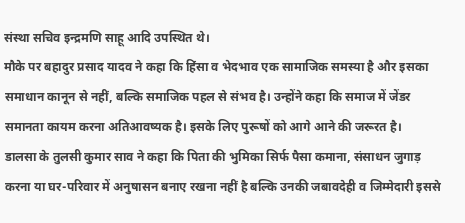संस्था सचिव इन्द्रमणि साहू आदि उपस्थित थे।
मौके पर बहादुर प्रसाद यादव ने कहा कि हिंसा व भेदभाव एक सामाजिक समस्या है और इसका समाधान कानून से नहीं, बल्कि समाजिक पहल से संभव है। उन्होंने कहा कि समाज में जेंडर समानता कायम करना अतिआवष्यक है। इसके लिए पुरूषों को आगे आने की जरूरत है।
डालसा के तुलसी कुमार साव ने कहा कि पिता की भुमिका सिर्फ पैसा कमाना, संसाधन जुगाड़ करना या घर-परिवार में अनुषासन बनाए रखना नहीं है बल्कि उनकी जबावदेही व जिम्मेदारी इससे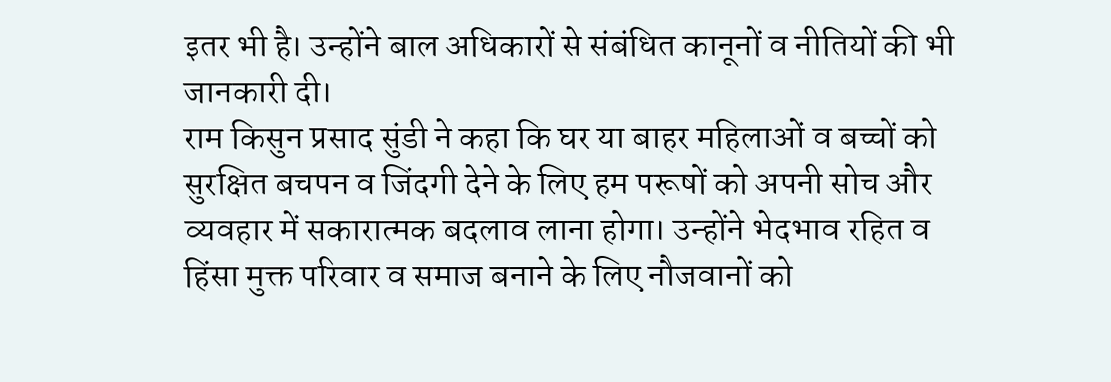इतर भी है। उन्होंने बाल अधिकारों से संबंधित कानूनों व नीतियों की भी जानकारी दी।
राम किसुन प्रसाद सुंडी ने कहा कि घर या बाहर महिलाओं व बच्चों को सुरक्षित बचपन व जिंदगी देने के लिए हम परूषों को अपनी सोच और व्यवहार में सकारात्मक बदलाव लाना होगा। उन्होंने भेदभाव रहित व हिंसा मुक्त परिवार व समाज बनाने के लिए नौजवानों को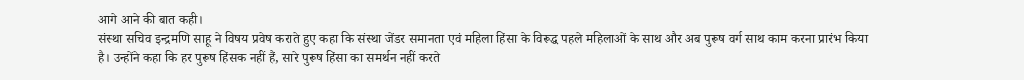आगे आने की बात कही।
संस्था सचिव इन्द्रमणि साहू ने विषय प्रवेष कराते हुए कहा कि संस्था जेंडर समानता एवं महिला हिंसा के विरूद्ध पहले महिलाओं के साथ और अब पुरूष वर्ग साथ काम करना प्रारंभ किया है। उन्होंने कहा कि हर पुरूष हिंसक नहीं हैं, सारे पुरूष हिंसा का समर्थन नहीं करते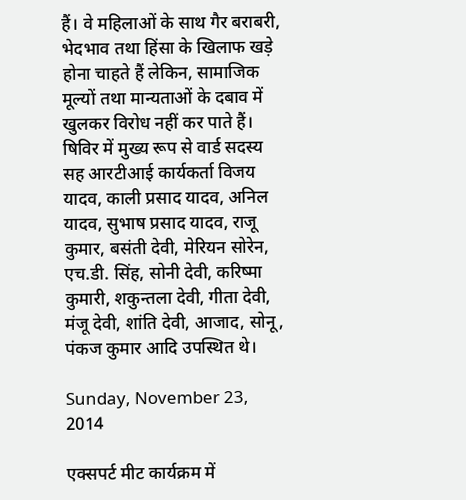हैं। वे महिलाओं के साथ गैर बराबरी, भेदभाव तथा हिंसा के खिलाफ खड़े होना चाहते हैं लेकिन, सामाजिक मूल्यों तथा मान्यताओं के दबाव में खुलकर विरोध नहीं कर पाते हैं।
षिविर में मुख्य रूप से वार्ड सदस्य सह आरटीआई कार्यकर्ता विजय यादव, काली प्रसाद यादव, अनिल यादव, सुभाष प्रसाद यादव, राजू कुमार, बसंती देवी, मेरियन सोरेन, एच.डी. सिंह, सोनी देवी, करिष्मा कुमारी, शकुन्तला देवी, गीता देवी, मंजू देवी, शांति देवी, आजाद, सोनू, पंकज कुमार आदि उपस्थित थे।

Sunday, November 23, 2014

एक्सपर्ट मीट कार्यक्रम में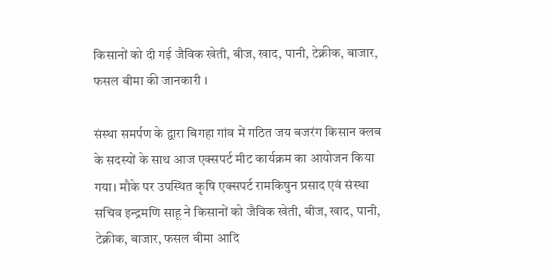किसानों को दी गई जैविक खेती, बीज, खाद, पानी, टेक्नीक, बाजार, फसल बीमा की जानकारी ।

संस्था समर्पण के द्वारा बिगहा गांव में गठित जय बजरंग किसान क्लब के सदस्यों के साथ आज एक्सपर्ट मीट कार्यक्रम का आयोजन किया गया। मौके पर उपस्थित कृषि एक्सपर्ट रामकिषुन प्रसाद एवं संस्था सचिव इन्द्रमणि साहू ने किसानों को जैविक खेती, बीज, खाद, पानी, टेक्नीक, बाजार, फसल बीमा आदि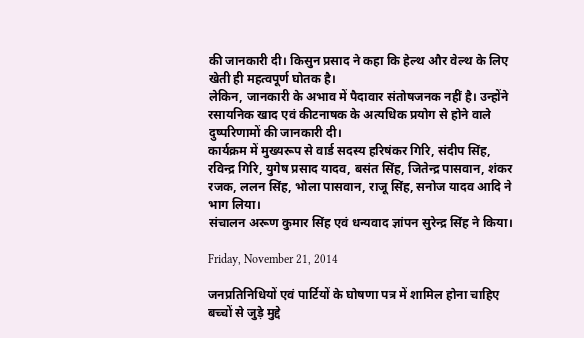की जानकारी दी। किसुन प्रसाद ने कहा कि हेल्थ और वेल्थ के लिए खेती ही महत्वपूर्ण घोतक है।
लेकिन, जानकारी के अभाव में पैदावार संतोषजनक नहीं है। उन्होंने रसायनिक खाद एवं कीटनाषक के अत्यधिक प्रयोग से होने वाले दुष्परिणामों की जानकारी दी।
कार्यक्रम में मुख्यरूप से वार्ड सदस्य हरिषंकर गिरि, संदीप सिंह, रविन्द्र गिरि, युगेष प्रसाद यादव, बसंत सिंह, जितेन्द्र पासवान, शंकर रजक, ललन सिंह, भोला पासवान, राजू सिंह, सनोज यादव आदि ने भाग लिया।
संचालन अरूण कुमार सिंह एवं धन्यवाद ज्ञांपन सुरेन्द्र सिंह ने किया।

Friday, November 21, 2014

जनप्रतिनिधियों एवं पार्टियों के घोषणा पत्र में शामिल होना चाहिए बच्चों से जुड़े मुद्दे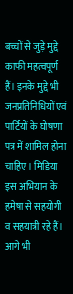बच्चों से जुड़े मुद्दे काफी महत्वपूर्ण हैं। इनके मुद्दे भी जनप्रतिनिधियों एवं पार्टियों के घोषणा पत्र में शामिल होना चाहिए। मिडिया इस अभियान के हमेषा से सहयोगी व सहयात्री रहे हैं। आगे भी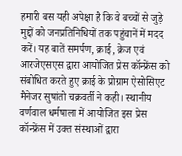हमारी बस यही अपेक्षा है कि वे बच्चों से जुड़े मुद्दों को जनप्रतिनिधियों तक पहुंचानें में मदद करें। यह बातें समर्पण, क्राई, क्रेज एवं आरजेएसएस द्वारा आयोजित प्रेस कॉन्फ्रेंस को संबोधित करते हुए क्राई के प्रोग्राम ऐसोसिएट मैनेजर सुषांतो चक्रवर्ती ने कही। स्थानीय वर्णवाल धर्मषाला में आयोजित इस प्रेस कॉन्फ्रेंस में उक्त संस्थाओं द्वारा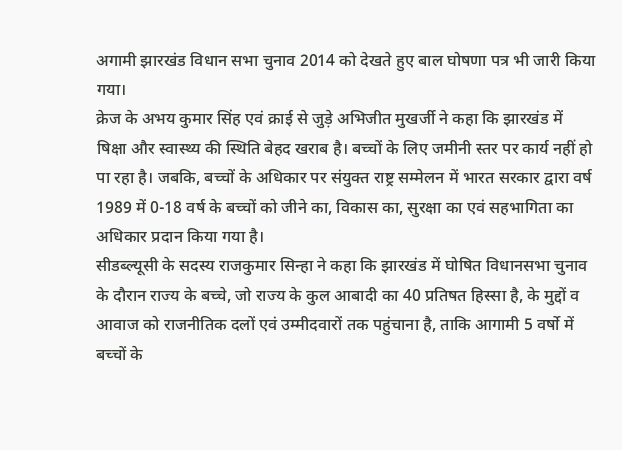अगामी झारखंड विधान सभा चुनाव 2014 को देखते हुए बाल घोषणा पत्र भी जारी किया गया।
क्रेज के अभय कुमार सिंह एवं क्राई से जुड़े अभिजीत मुखर्जी ने कहा कि झारखंड में षिक्षा और स्वास्थ्य की स्थिति बेहद खराब है। बच्चों के लिए जमीनी स्तर पर कार्य नहीं हो पा रहा है। जबकि, बच्चों के अधिकार पर संयुक्त राष्ट्र सम्मेलन में भारत सरकार द्वारा वर्ष 1989 में 0-18 वर्ष के बच्चों को जीने का, विकास का, सुरक्षा का एवं सहभागिता का अधिकार प्रदान किया गया है।
सीडब्ल्यूसी के सदस्य राजकुमार सिन्हा ने कहा कि झारखंड में घोषित विधानसभा चुनाव के दौरान राज्य के बच्चे, जो राज्य के कुल आबादी का 40 प्रतिषत हिस्सा है, के मुद्दों व आवाज को राजनीतिक दलों एवं उम्मीदवारों तक पहुंचाना है, ताकि आगामी 5 वर्षो में बच्चों के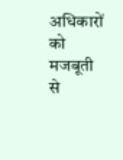अधिकारों को मजबूती से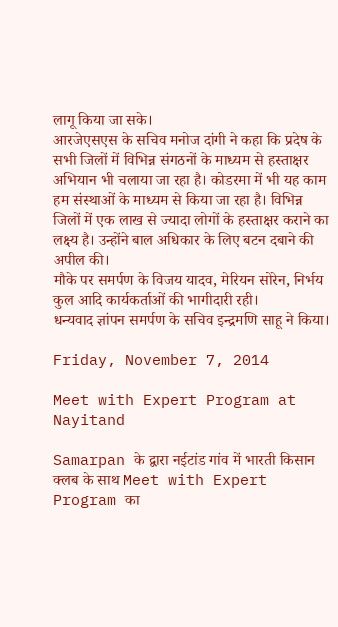लागू किया जा सके।
आरजेएसएस के सचिव मनोज दांगी ने कहा कि प्रदेष के सभी जिलों में विभिन्न संगठनों के माध्यम से हस्ताक्षर अभियान भी चलाया जा रहा है। कोडरमा में भी यह काम हम संस्थाओं के माध्यम से किया जा रहा है। विभिन्न जिलों में एक लाख से ज्यादा लोगों के हस्ताक्षर कराने का लक्ष्य है। उन्होंने बाल अधिकार के लिए बटन दबाने की अपील की।
मौके पर समर्पण के विजय यादव, मेरियन सोरेन, निर्भय कुल आदि कार्यकर्ताओं की भागीदारी रही।
धन्यवाद ज्ञांपन समर्पण के सचिव इन्द्रमणि साहू ने किया।

Friday, November 7, 2014

Meet with Expert Program at Nayitand

Samarpan के द्वारा नईटांड गांव में भारती किसान क्लब के साथ Meet with Expert Program का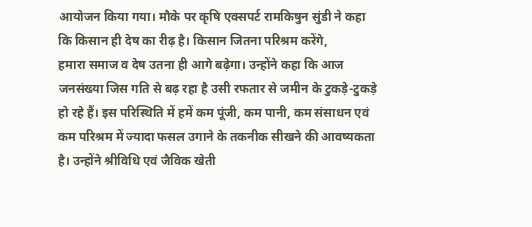आयोजन किया गया। मौके पर कृषि एक्सपर्ट रामकिषुन सुंडी ने कहा कि किसान ही देष का रीढ़ है। किसान जितना परिश्रम करेंगे,
हमारा समाज व देष उतना ही आगे बढ़ेगा। उन्होंने कहा कि आज जनसंख्या जिस गति से बढ़ रहा है उसी रफतार से जमीन के टुकड़े-टुकड़े हो रहे हैं। इस परिस्थिति में हमें कम पूंजी, कम पानी, कम संसाधन एवं कम परिश्रम में ज्यादा फसल उगाने के तकनीक सीखने की आवष्यकता है। उन्होंने श्रीविधि एवं जैविक खेती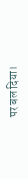पर बल दिया।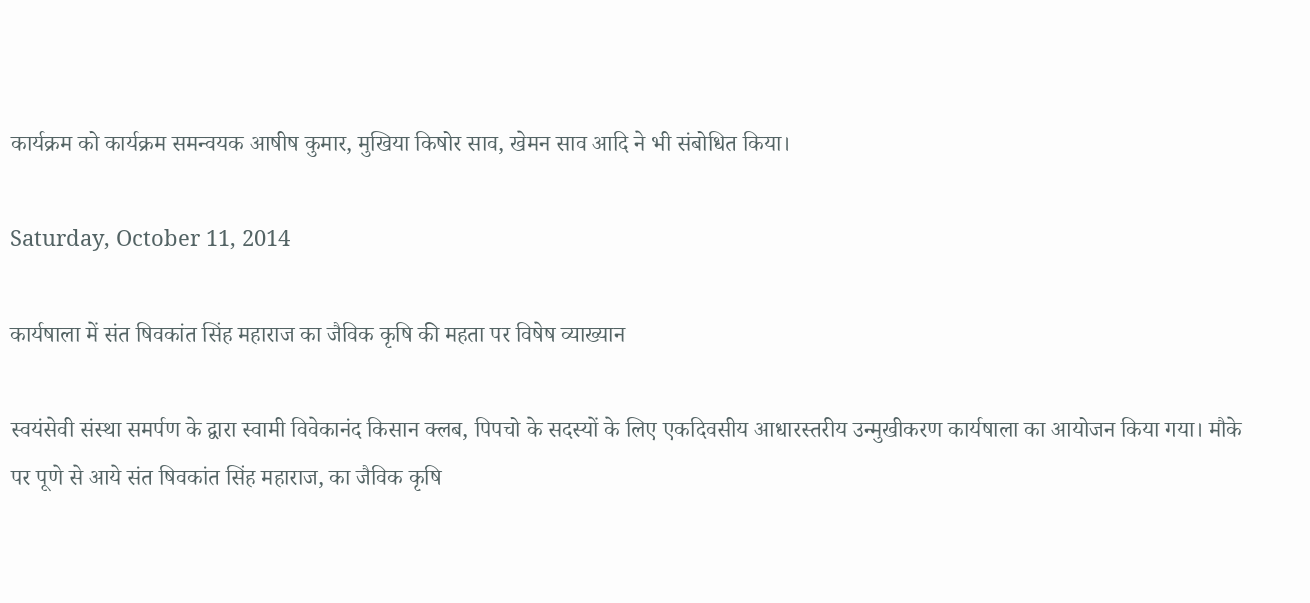कार्यक्रम को कार्यक्रम समन्वयक आषीष कुमार, मुखिया किषोर साव, खेमन साव आदि ने भी संबोधित किया।

Saturday, October 11, 2014

कार्यषाला में संत षिवकांत सिंह महाराज का जैविक कृषि की महता पर विषेष व्याख्यान

स्वयंसेवी संस्था समर्पण के द्वारा स्वामी विवेकानंद किसान क्लब, पिपचो के सदस्यों के लिए एकदिवसीय आधारस्तरीय उन्मुखीकरण कार्यषाला का आयोजन किया गया। मौके पर पूणे से आये संत षिवकांत सिंह महाराज, का जैविक कृषि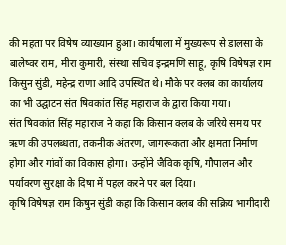की महता पर विषेष व्याख्यान हुआ। कार्यषाला में मुख्यरूप से डालसा के बालेष्वर राम, मीरा कुमारी, संस्था सचिव इन्द्रमणि साहू, कृषि विषेषज्ञ राम किसुन सुंडी, महेन्द्र राणा आदि उपस्थित थे। मौके पर क्लब का कार्यालय का भी उद्घाटन संत षिवकांत सिंह महाराज के द्वारा किया गया।
संत षिवकांत सिंह महाराज ने कहा कि किसान क्लब के जरिये समय पर ऋण की उपलब्धता, तकनीक अंतरण, जागरूकता और क्षमता निर्माण होगा और गांवों का विकास होगा। उन्होंने जैविक कृषि, गौपालन और पर्यावरण सुरक्षा के दिषा में पहल करने पर बल दिया।
कृषि विषेषज्ञ राम किषुन सुंडी कहा कि किसान क्लब की सक्रिय भागीदारी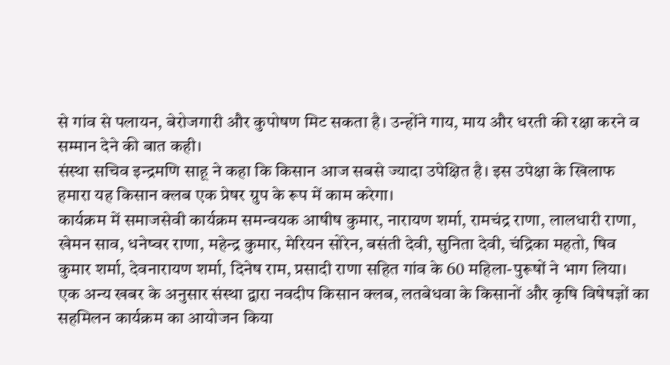से गांव से पलायन, बेरोजगारी और कुपोषण मिट सकता है। उन्होंने गाय, माय और धरती की रक्षा करने व सम्मान देने की बात कही।
संस्था सचिव इन्द्रमणि साहू ने कहा कि किसान आज सबसे ज्यादा उपेक्षित है। इस उपेक्षा के खिलाफ हमारा यह किसान क्लब एक प्रेषर ग्रुप के रूप में काम करेगा।
कार्यक्रम में समाजसेवी कार्यक्रम समन्वयक आषीष कुमार, नारायण शर्मा, रामचंद्र राणा, लालधारी राणा, खेमन साव, धनेष्वर राणा, महेन्द्र कुमार, मेरियन सोरेन, बसंती देवी, सुनिता देवी, चंद्रिका महतो, षिव कुमार शर्मा, देवनारायण शर्मा, दिनेष राम, प्रसादी राणा सहित गांव के 60 महिला-पुरूषों ने भाग लिया।
एक अन्य खबर के अनुसार संस्था द्वारा नवदीप किसान क्लब, लतबेधवा के किसानों और कृषि विषेषज्ञों का सहमिलन कार्यक्रम का आयोजन किया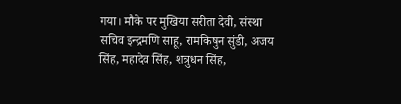गया। मौके पर मुखिया सरीता देवी, संस्था सचिव इन्द्रमणि साहू, रामकिषुन सुंडी, अजय सिंह, महादेव सिंह, शत्रुधन सिंह,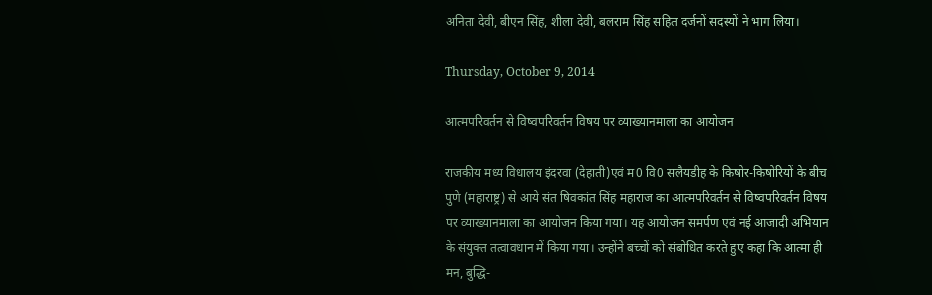अनिता देवी, बीएन सिंह, शीला देवी, बलराम सिंह सहित दर्जनों सदस्यों ने भाग लिया।

Thursday, October 9, 2014

आत्मपरिवर्तन से विष्वपरिवर्तन विषय पर व्याख्यानमाला का आयोजन

राजकीय मध्य विधालय इंदरवा (देहाती)एवं म0 वि0 सलैयडीह के किषोर-किषोरियों के बीच पुणे (महाराष्ट्र) से आये संत षिवकांत सिंह महाराज का आत्मपरिवर्तन से विष्वपरिवर्तन विषय पर व्याख्यानमाला का आयोजन किया गया। यह आयोजन समर्पण एवं नई आजादी अभियान के संयुक्त तत्वावधान में किया गया। उन्होंने बच्चों को संबोधित करते हुए कहा कि आत्मा ही मन, बुद्धि-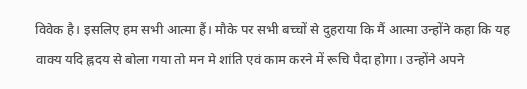विवेक है। इसलिए हम सभी आत्मा हैं। मौके पर सभी बच्चों से दुहराया कि मैं आत्मा उन्होंने कहा कि यह वाक्य यदि ह्नदय से बोला गया तो मन मे शांति एवं काम करने में रूचि पैदा होगा। उन्होंने अपने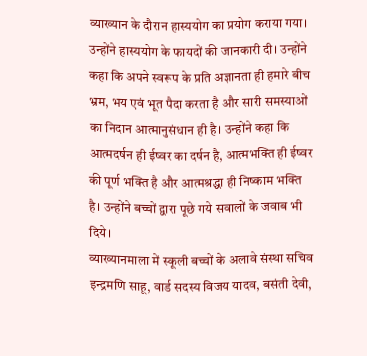व्याख्यान के दौरान हास्ययोग का प्रयोग कराया गया। उन्होंने हास्ययोग के फायदों की जानकारी दी। उन्होंने कहा कि अपने स्वरूप के प्रति अज्ञानता ही हमारे बीच भ्रम, भय एवं भूत पैदा करता है और सारी समस्याओं का निदान आत्मानुसंधान ही है। उन्होंने कहा कि
आत्मदर्षन ही ईष्वर का दर्षन है, आत्मभक्ति ही ईष्वर की पूर्ण भक्ति है और आत्मश्रद्धा ही निष्काम भक्ति है। उन्होंने बच्चों द्वारा पूछे गये सवालों के जवाब भी दिये।
व्याख्यानमाला में स्कूली बच्चों के अलावे संस्था सचिव इन्द्रमणि साहू, वार्ड सदस्य विजय यादव, बसंती देवी,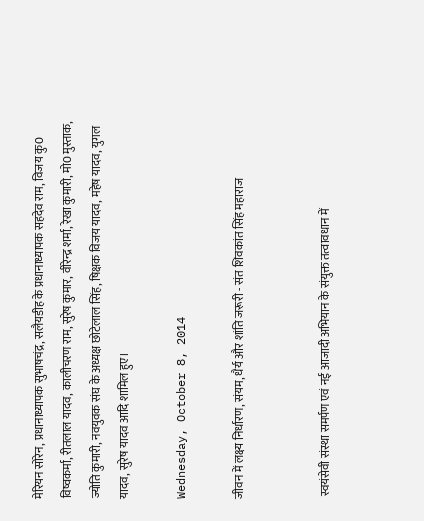मेरियन सोरेन, प्रधानाध्यापक सुभाषचंद्र, सलैयडीह के प्रधानाध्यापक सहदेव राम, विजय कु0 विष्वकर्मा, रीतलाल यादव, कालीचरण राम, सुरेष कुमार, वीरेन्द्र शर्मा, रेखा कुमारी, मो0 मुस्ताक, ज्योति कुमारी, नवयुवक संघ के अध्यक्ष छोटेलाल सिंह, षिक्षक विजय यादव, महेष यादव, युगल यादव, सुरेष यादव आदि शामिल हुए।

Wednesday, October 8, 2014

जीवन में लक्ष्य निर्धारण, संयम, धैर्य और शांति जरूरी - संत शिवकांत सिंह महाराज


 स्वयंसेवी संस्था समर्पण एवं नई आजादी अभियान के संयुक्त तत्वावधान में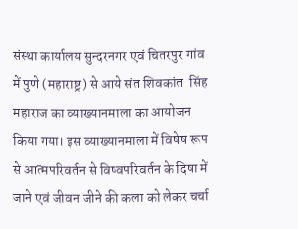संस्था कार्यालय सुन्दरनगर एवं चितरपुर गांव में पुणे (महाराष्ट्र) से आये संत शिवकांत  सिंह महाराज का व्याख्यानमाला का आयोजन किया गया। इस व्याख्यानमाला में विषेष रूप से आत्मपरिवर्तन से विष्वपरिवर्तन के दिषा में जाने एवं जीवन जीने की कला को लेकर चर्चा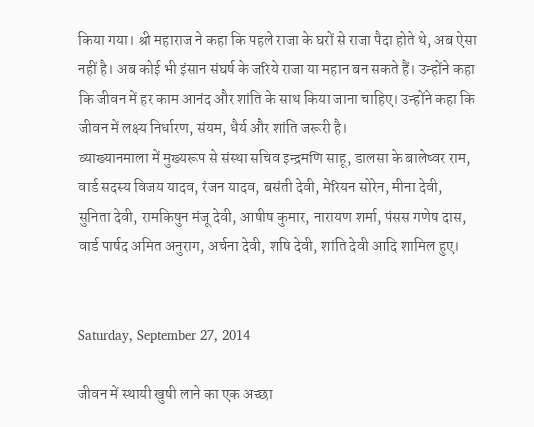किया गया। श्री महाराज ने कहा कि पहले राजा के घरों से राजा पैदा होते थे, अब ऐसा नहीं है। अब कोई भी इंसान संघर्ष के जरिये राजा या महान बन सकते हैं। उन्होंने कहा कि जीवन में हर काम आनंद और शांति के साथ किया जाना चाहिए। उन्होंने कहा कि जीवन में लक्ष्य निर्धारण, संयम, धैर्य और शांति जरूरी है।
व्याख्यानमाला में मुख्यरूप से संस्था सचिव इन्द्रमणि साहू, डालसा के बालेष्वर राम, वार्ड सदस्य विजय यादव, रंजन यादव, बसंती देवी, मेरियन सोरेन, मीना देवी, सुनिता देवी, रामकिषुन मंजू देवी, आषीष कुमार, नारायण शर्मा, पंसस गणेष दास, वार्ड पार्षद अमित अनुराग, अर्चना देवी, शषि देवी, शांति देवी आदि शामिल हुए।


Saturday, September 27, 2014

जीवन में स्थायी खुषी लाने का एक अच्छा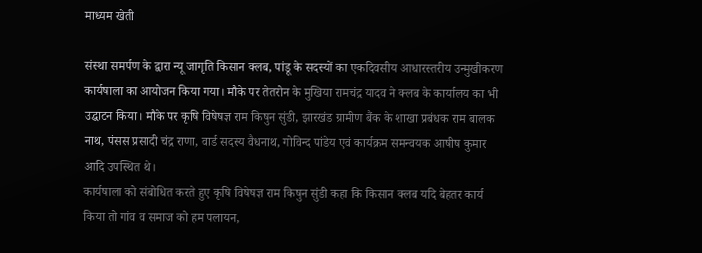माध्यम खेती

संस्था समर्पण के द्वारा न्यू जागृति किसान क्लब, पांडू के सदस्यों का एकदिवसीय आधारस्तरीय उन्मुखीकरण कार्यषाला का आयोजन किया गया। मौके पर तेतरोन के मुखिया रामचंद्र यादव ने क्लब के कार्यालय का भी उद्घाटन किया। मौके पर कृषि विषेषज्ञ राम किषुन सुंडी, झारखंड ग्रामीण बैंक के शाखा प्रबंधक राम बालक नाथ, पंसस प्रसादी चंद्र राणा, वार्ड सदस्य वैधनाथ, गोविन्द पांडेय एवं कार्यक्रम समन्वयक आषीष कुमार आदि उपस्थित थे।
कार्यषाला को संबोधित करते हुए कृषि विषेषज्ञ राम किषुन सुंडी कहा कि किसान क्लब यदि बेहतर कार्य किया तो गांव व समाज को हम पलायन,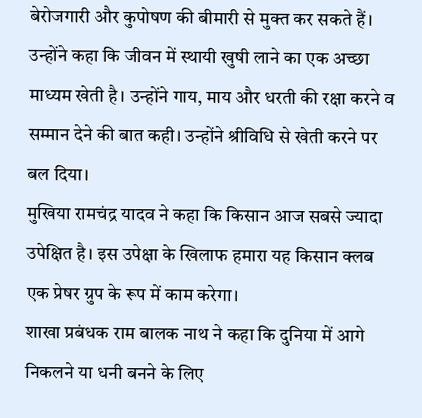बेरोजगारी और कुपोषण की बीमारी से मुक्त कर सकते हैं। उन्होंने कहा कि जीवन में स्थायी खुषी लाने का एक अच्छा माध्यम खेती है। उन्होंने गाय, माय और धरती की रक्षा करने व सम्मान देने की बात कही। उन्होंने श्रीविधि से खेती करने पर बल दिया।
मुखिया रामचंद्र यादव ने कहा कि किसान आज सबसे ज्यादा उपेक्षित है। इस उपेक्षा के खिलाफ हमारा यह किसान क्लब एक प्रेषर ग्रुप के रूप में काम करेगा।
शाखा प्रबंधक राम बालक नाथ ने कहा कि दुनिया में आगे निकलने या धनी बनने के लिए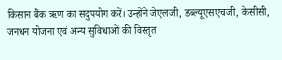किसान बैंक ऋण का सदुपयोग करें। उन्होंने जेएलजी, डब्ल्यूएसएचजी, केसीसी, जनधन योजना एवं अन्य सुविधाओं की विस्तृत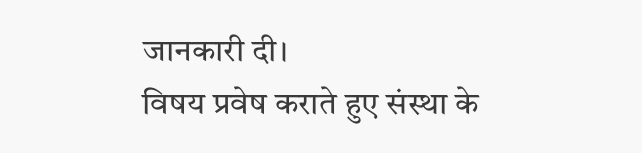जानकारी दी।
विषय प्रवेष कराते हुए संस्था के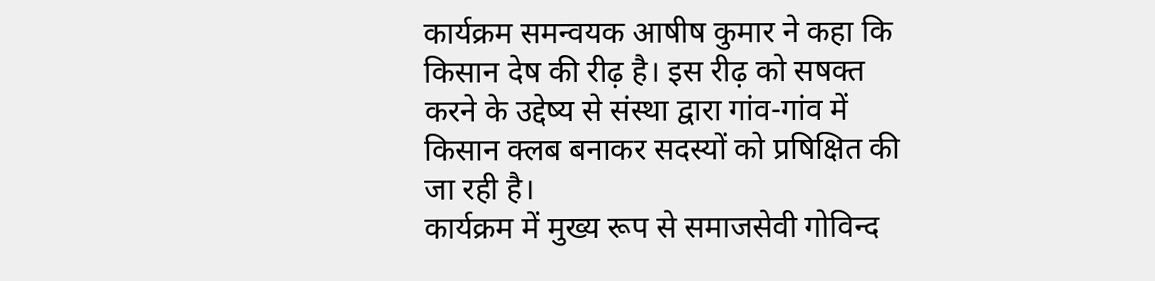कार्यक्रम समन्वयक आषीष कुमार ने कहा कि किसान देष की रीढ़ है। इस रीढ़ को सषक्त करने के उद्देष्य से संस्था द्वारा गांव-गांव में किसान क्लब बनाकर सदस्यों को प्रषिक्षित की जा रही है।
कार्यक्रम में मुख्य रूप से समाजसेवी गोविन्द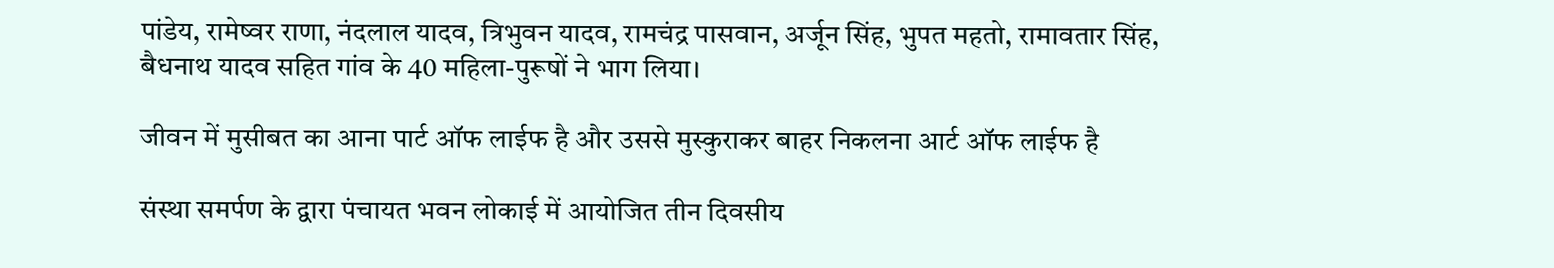पांडेय, रामेष्वर राणा, नंदलाल यादव, त्रिभुवन यादव, रामचंद्र पासवान, अर्जून सिंह, भुपत महतो, रामावतार सिंह, बैधनाथ यादव सहित गांव के 40 महिला-पुरूषों ने भाग लिया।

जीवन में मुसीबत का आना पार्ट ऑफ लाईफ है और उससे मुस्कुराकर बाहर निकलना आर्ट ऑफ लाईफ है

संस्था समर्पण के द्वारा पंचायत भवन लोकाई में आयोजित तीन दिवसीय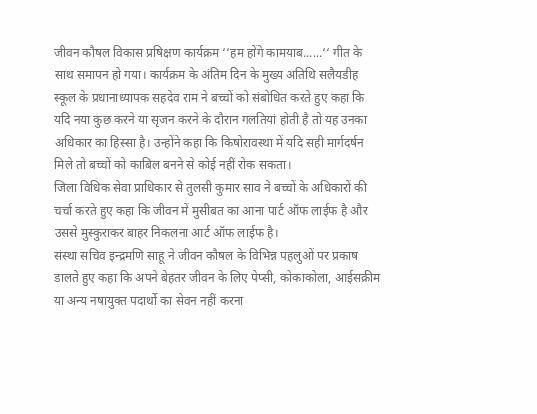जीवन कौषल विकास प्रषिक्षण कार्यक्रम ‘‘हम होंगे कामयाब......‘‘ गीत के साथ समापन हो गया। कार्यक्रम के अंतिम दिन के मुख्य अतिथि सलैयडीह स्कूल के प्रधानाध्यापक सहदेव राम ने बच्चों को संबोधित करते हुए कहा कि यदि नया कुछ करने या सृजन करने के दौरान गलतियां होती है तो यह उनका अधिकार का हिस्सा है। उन्होंने कहा कि किषोरावस्था में यदि सही मार्गदर्षन मिले तो बच्चों को काबिल बनने से कोई नहीं रोक सकता।
जिला विधिक सेवा प्राधिकार से तुलसी कुमार साव ने बच्चों के अधिकारों की चर्चा करते हुए कहा कि जीवन में मुसीबत का आना पार्ट ऑफ लाईफ है और उससे मुस्कुराकर बाहर निकलना आर्ट ऑफ लाईफ है।
संस्था सचिव इन्द्रमणि साहू ने जीवन कौषल के विभिन्न पहलुओं पर प्रकाष डालते हुए कहा कि अपने बेहतर जीवन के लिए पेप्सी, कोकाकोला, आईसक्रीम या अन्य नषायुक्त पदार्थो का सेवन नहीं करना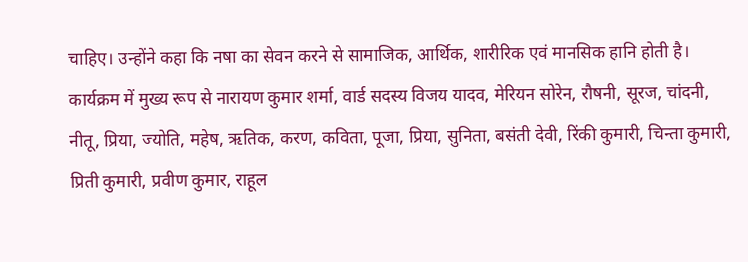चाहिए। उन्होंने कहा कि नषा का सेवन करने से सामाजिक, आर्थिक, शारीरिक एवं मानसिक हानि होती है।
कार्यक्रम में मुख्य रूप से नारायण कुमार शर्मा, वार्ड सदस्य विजय यादव, मेरियन सोरेन, रौषनी, सूरज, चांदनी, नीतू, प्रिया, ज्योति, महेष, ऋतिक, करण, कविता, पूजा, प्रिया, सुनिता, बसंती देवी, रिंकी कुमारी, चिन्ता कुमारी, प्रिती कुमारी, प्रवीण कुमार, राहूल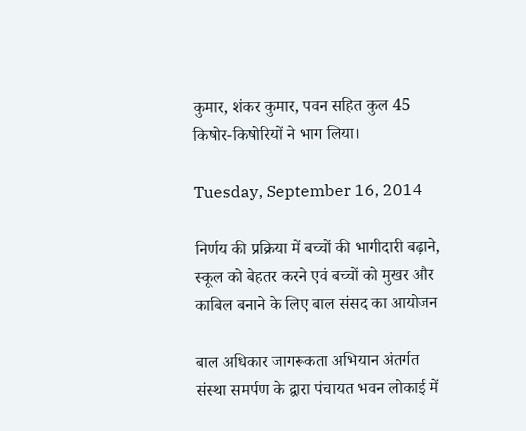कुमार, शंकर कुमार, पवन सहित कुल 45 किषोर-किषोरियों ने भाग लिया।

Tuesday, September 16, 2014

निर्णय की प्रक्रिया में बच्चों की भागीदारी बढ़ाने, स्कूल को बेहतर करने एवं बच्चों को मुखर और काबिल बनाने के लिए बाल संसद का आयोजन

बाल अधिकार जागरूकता अभियान अंतर्गत संस्था समर्पण के द्वारा पंचायत भवन लोकाई में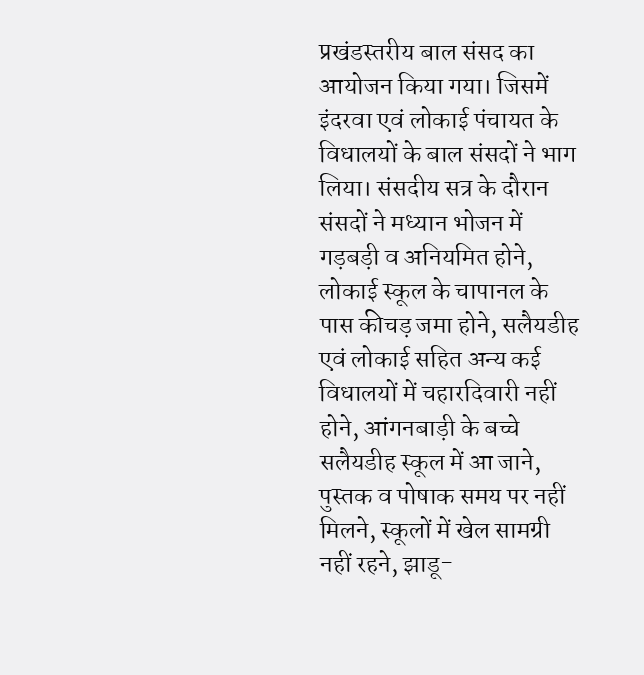प्रखंडस्तरीय बाल संसद का आयोजन किया गया। जिसमें इंदरवा एवं लोकाई पंचायत के विधालयों के बाल संसदों ने भाग लिया। संसदीय सत्र के दौरान संसदों ने मध्यान भोजन में गड़बड़ी व अनियमित होने, लोकाई स्कूल के चापानल के पास कीचड़ जमा होने, सलैयडीह एवं लोकाई सहित अन्य कई विधालयों में चहारदिवारी नहीं होने, आंगनबाड़ी के बच्चे सलैयडीह स्कूल में आ जाने, पुस्तक व पोषाक समय पर नहीं मिलने, स्कूलों में खेल सामग्री नहीं रहने, झाडू-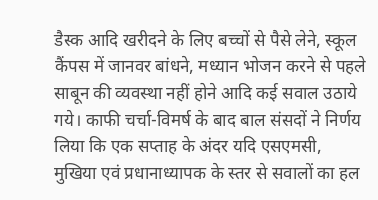डैस्क आदि खरीदने के लिए बच्चों से पैसे लेने, स्कूल कैंपस में जानवर बांधने, मध्यान भोजन करने से पहले साबून की व्यवस्था नहीं होने आदि कई सवाल उठाये गये। काफी चर्चा-विमर्ष के बाद बाल संसदों ने निर्णय लिया कि एक सप्ताह के अंदर यदि एसएमसी, मुखिया एवं प्रधानाध्यापक के स्तर से सवालों का हल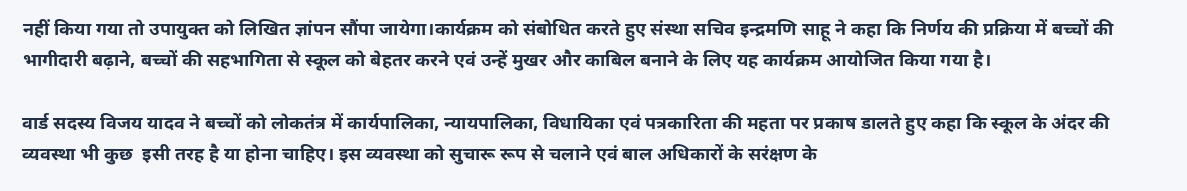नहीं किया गया तो उपायुक्त को लिखित ज्ञांपन सौंपा जायेगा।कार्यक्रम को संबोधित करते हुए संस्था सचिव इन्द्रमणि साहू ने कहा कि निर्णय की प्रक्रिया में बच्चों की भागीदारी बढ़ाने, बच्चों की सहभागिता से स्कूल को बेहतर करने एवं उन्हें मुखर और काबिल बनाने के लिए यह कार्यक्रम आयोजित किया गया है।

वार्ड सदस्य विजय यादव ने बच्चों को लोकतंत्र में कार्यपालिका, न्यायपालिका, विधायिका एवं पत्रकारिता की महता पर प्रकाष डालते हुए कहा कि स्कूल के अंदर की व्यवस्था भी कुछ  इसी तरह है या होना चाहिए। इस व्यवस्था को सुचारू रूप से चलाने एवं बाल अधिकारों के सरंक्षण के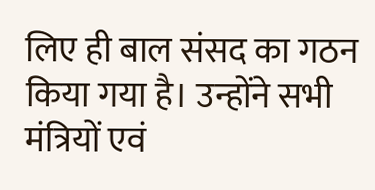लिए ही बाल संसद का गठन किया गया है। उन्होंने सभी मंत्रियों एवं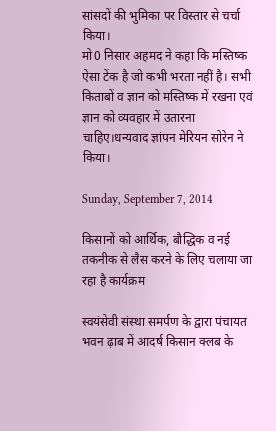सांसदों की भुमिका पर विस्तार से चर्चा किया।
मो0 निसार अहमद ने कहा कि मस्तिष्क ऐसा टेंक है जो कभी भरता नहीं है। सभी किताबों व ज्ञान को मस्तिष्क में रखना एवं ज्ञान को व्यवहार में उतारना चाहिए।धन्यवाद ज्ञांपन मेरियन सोरेन ने किया।

Sunday, September 7, 2014

किसानों को आर्थिक, बौद्धिक व नई तकनीक से लैस करने के लिए चलाया जा रहा है कार्यक्रम

स्वयंसेवी संस्था समर्पण के द्वारा पंचायत भवन ढ़ाब में आदर्ष किसान क्लब के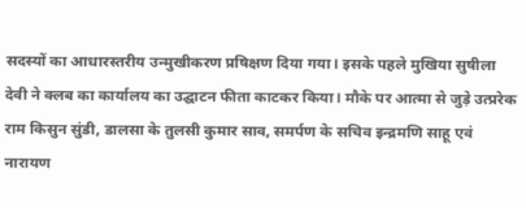सदस्यों का आधारस्तरीय उन्मुखीकरण प्रषिक्षण दिया गया। इसके पहले मुखिया सुषीला देवी ने क्लब का कार्यालय का उद्घाटन फीता काटकर किया। मौके पर आत्मा से जुड़े उत्प्ररेक राम किसुन सुंडी, डालसा के तुलसी कुमार साव, समर्पण के सचिव इन्द्रमणि साहू एवं नारायण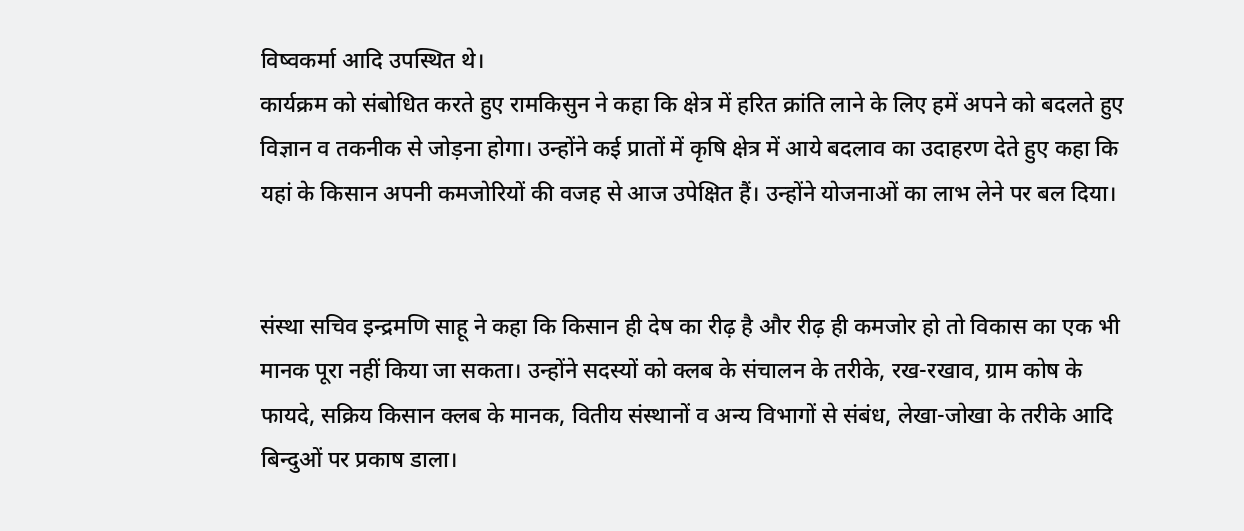विष्वकर्मा आदि उपस्थित थे।
कार्यक्रम को संबोधित करते हुए रामकिसुन ने कहा कि क्षेत्र में हरित क्रांति लाने के लिए हमें अपने को बदलते हुए विज्ञान व तकनीक से जोड़ना होगा। उन्होंने कई प्रातों में कृषि क्षेत्र में आये बदलाव का उदाहरण देते हुए कहा कि यहां के किसान अपनी कमजोरियों की वजह से आज उपेक्षित हैं। उन्होंने योजनाओं का लाभ लेने पर बल दिया।


संस्था सचिव इन्द्रमणि साहू ने कहा कि किसान ही देष का रीढ़ है और रीढ़ ही कमजोर हो तो विकास का एक भी मानक पूरा नहीं किया जा सकता। उन्होंने सदस्यों को क्लब के संचालन के तरीके, रख-रखाव, ग्राम कोष के फायदे, सक्रिय किसान क्लब के मानक, वितीय संस्थानों व अन्य विभागों से संबंध, लेखा-जोखा के तरीके आदि बिन्दुओं पर प्रकाष डाला।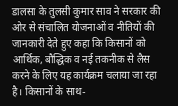डालसा के तुलसी कुमार साव ने सरकार की ओर से संचालित योजनाओं व नीतियों की जानकारी देते हुए कहा कि किसानों को आर्थिक, बौद्धिक व नई तकनीक से लैस करने के लिए यह कार्यक्रम चलाया जा रहा है। किसानों के साथ-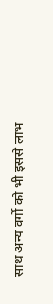साथ अन्य वर्गो को भी इससे लाभ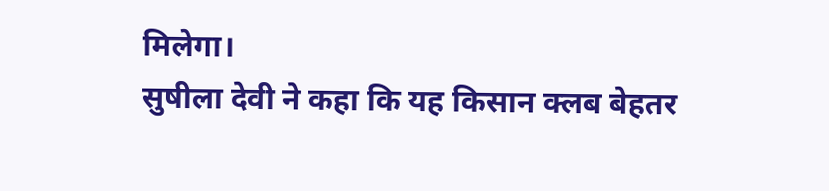मिलेगा।
सुषीला देवी ने कहा कि यह किसान क्लब बेहतर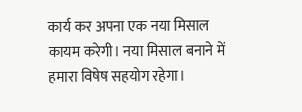कार्य कर अपना एक नया मिसाल कायम करेगी। नया मिसाल बनाने में हमारा विषेष सहयोग रहेगा।